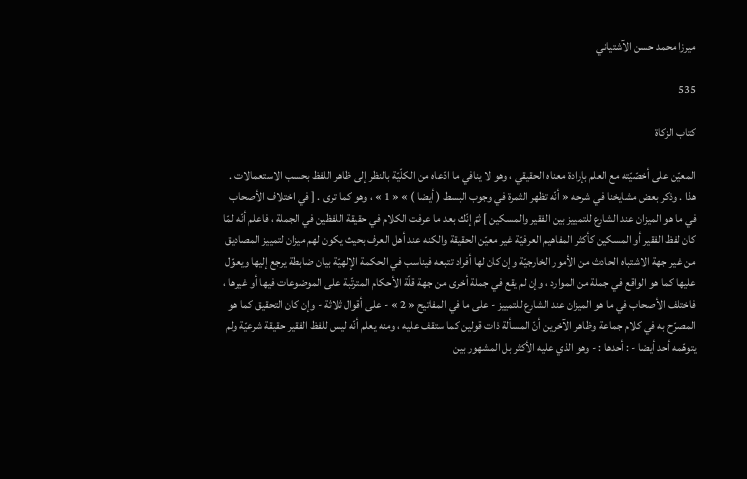ميرزا محمد حسن الآشتياني

535

كتاب الزكاة

المعيّن على أخصّيّته مع العلم بإرادة معناه الحقيقي ، وهو لا ينافي ما ادّعاه من الكلّيّة بالنظر إلى ظاهر اللفظ بحسب الاستعمالات . هذا . وذكر بعض مشايخنا في شرحه « أنّه تظهر الثمرة في وجوب البسط ( أيضا ) » « 1 » ، وهو كما ترى . [ في اختلاف الأصحاب في ما هو الميزان عند الشارع للتمييز بين الفقير والمسكين ] ثمّ إنّك بعد ما عرفت الكلام في حقيقة اللفظين في الجملة ، فاعلم أنّه لمّا كان لفظ الفقير أو المسكين كأكثر المفاهيم العرفيّة غير معيّن الحقيقة والكنه عند أهل العرف بحيث يكون لهم ميزان لتمييز المصاديق من غير جهة الاشتباه الحادث من الأمور الخارجيّة وإن كان لها أفراد تتبعه فيناسب في الحكمة الإلهيّة بيان ضابطة يرجع إليها ويعوّل عليها كما هو الواقع في جملة من الموارد ، وإن لم يقع في جملة أخرى من جهة قلّة الأحكام المترتّبة على الموضوعات فيها أو غيرها ، فاختلف الأصحاب في ما هو الميزان عند الشارع للتمييز - على ما في المفاتيح « 2 » - على أقوال ثلاثة - وإن كان التحقيق كما هو المصرّح به في كلام جماعة وظاهر الآخرين أنّ المسألة ذات قولين كما ستقف عليه ، ومنه يعلم أنّه ليس للفظ الفقير حقيقة شرعيّة ولم يتوهّمه أحد أيضا - : أحدها : - وهو الذي عليه الأكثر بل المشهور بين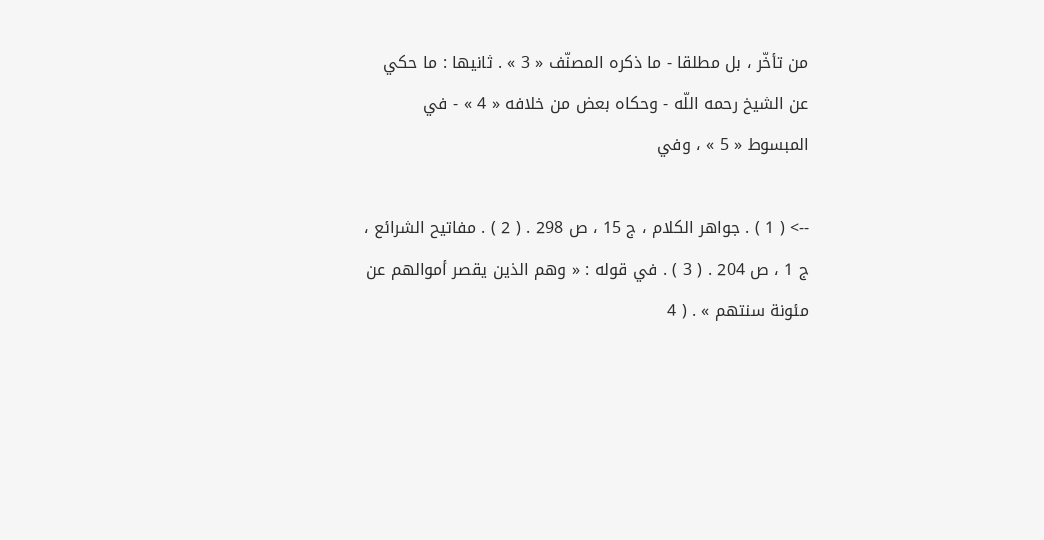من تأخّر ، بل مطلقا - ما ذكره المصنّف « 3 » . ثانيها : ما حكي عن الشيخ رحمه اللّه - وحكاه بعض من خلافه « 4 » - في المبسوط « 5 » ، وفي

--> ( 1 ) . جواهر الكلام ، ج 15 ، ص 298 . ( 2 ) . مفاتيح الشرائع ، ج 1 ، ص 204 . ( 3 ) . في قوله : « وهم الذين يقصر أموالهم عن مئونة سنتهم » . ( 4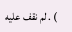) . لم نقف عليه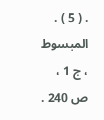. ( 5 ) . المبسوط ، ج 1 ، ص 240 .